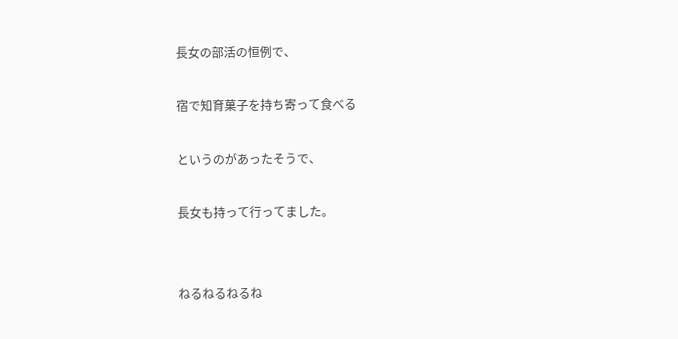長女の部活の恒例で、

宿で知育菓子を持ち寄って食べる

というのがあったそうで、

長女も持って行ってました。


ねるねるねるね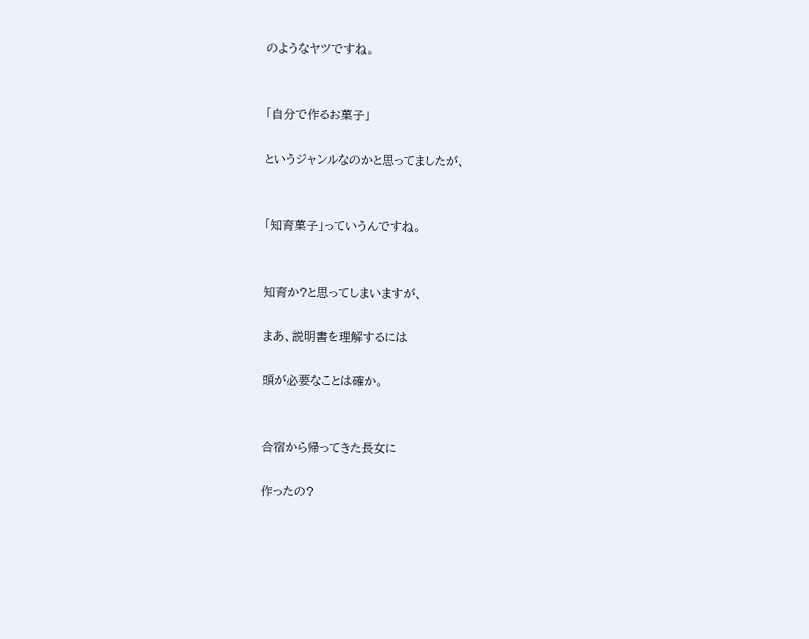のようなヤツですね。


「自分で作るお菓子」

というジャンルなのかと思ってましたが、


「知育菓子」っていうんですね。


知育か?と思ってしまいますが、

まあ、説明書を理解するには

頭が必要なことは確か。


合宿から帰ってきた長女に

作ったの?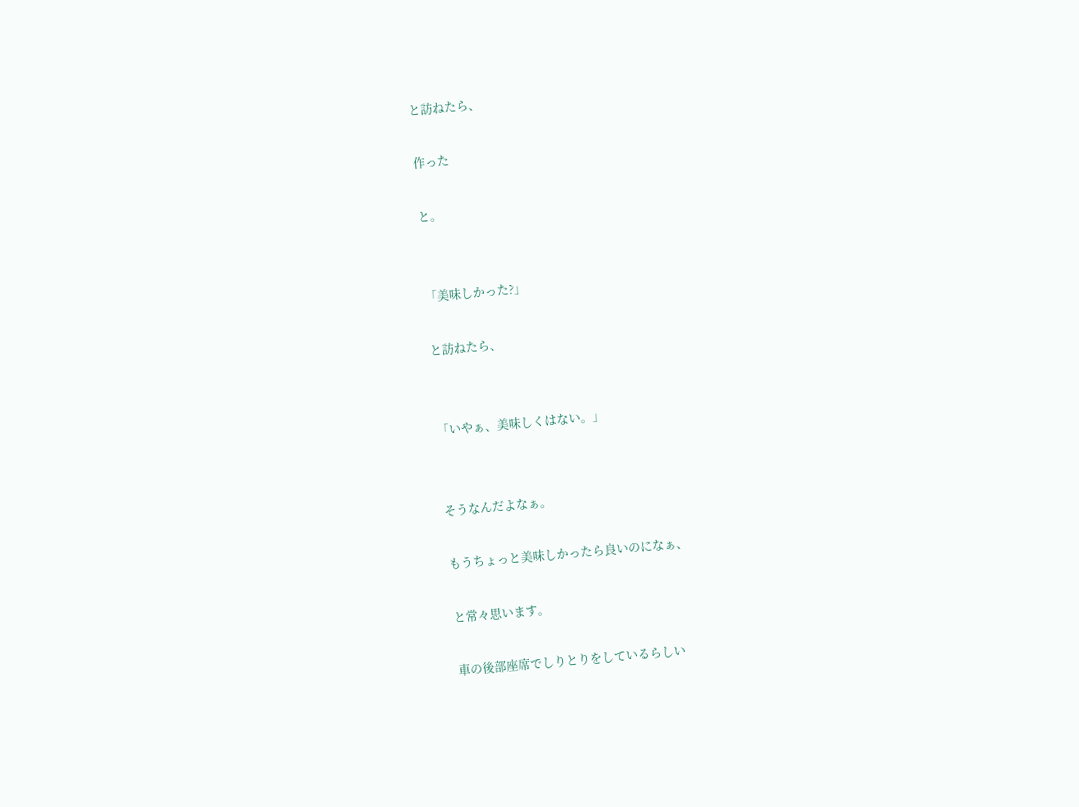と訪ねたら、

作った

と。


「美味しかった?」

と訪ねたら、


「いやぁ、美味しくはない。」


そうなんだよなぁ。

もうちょっと美味しかったら良いのになぁ、

と常々思います。

車の後部座席でしりとりをしているらしい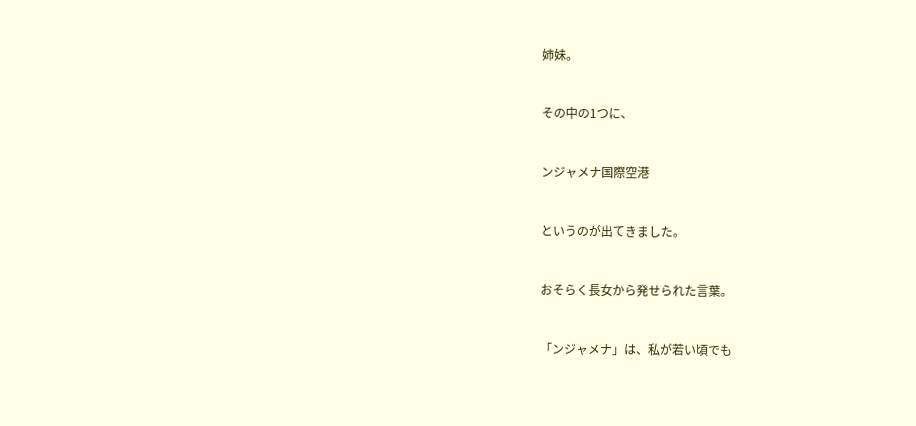姉妹。


その中の1つに、


ンジャメナ国際空港


というのが出てきました。


おそらく長女から発せられた言葉。


「ンジャメナ」は、私が若い頃でも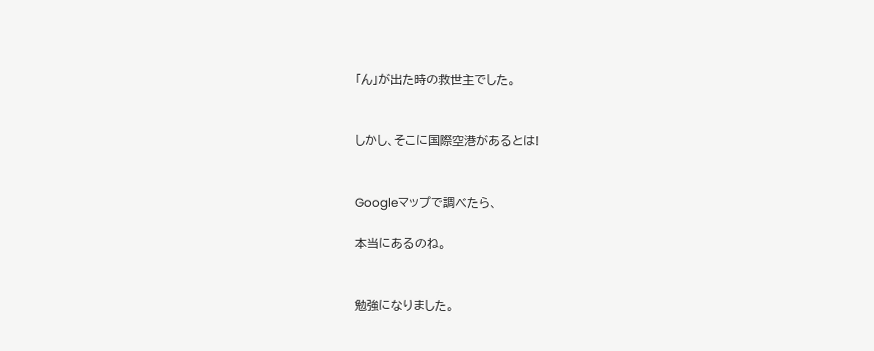「ん」が出た時の救世主でした。


しかし、そこに国際空港があるとは!


Googleマップで調べたら、

本当にあるのね。


勉強になりました。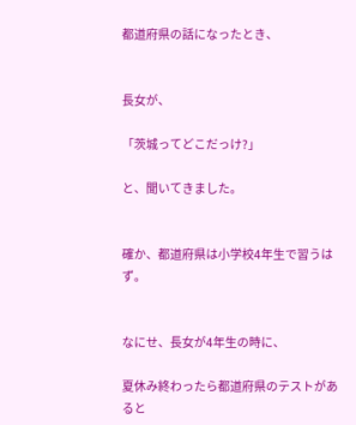都道府県の話になったとき、


長女が、

「茨城ってどこだっけ?」

と、聞いてきました。


確か、都道府県は小学校4年生で習うはず。


なにせ、長女が4年生の時に、

夏休み終わったら都道府県のテストがあると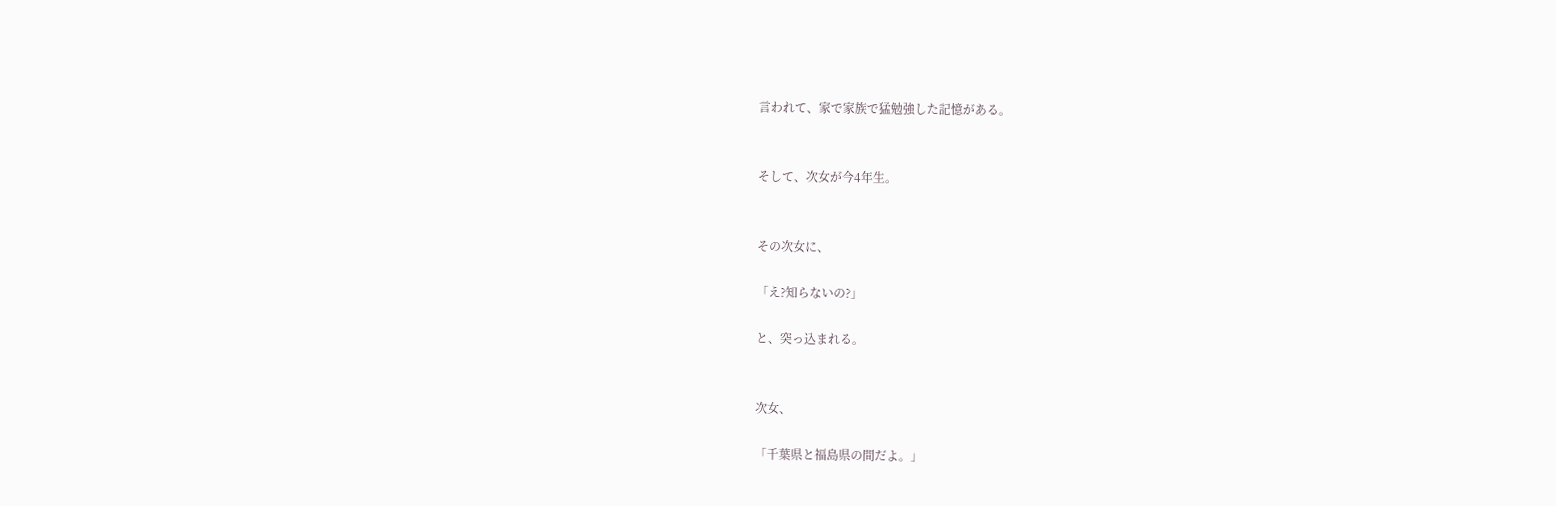言われて、家で家族で猛勉強した記憶がある。


そして、次女が今4年生。


その次女に、

「え?知らないの?」

と、突っ込まれる。


次女、

「千葉県と福島県の間だよ。」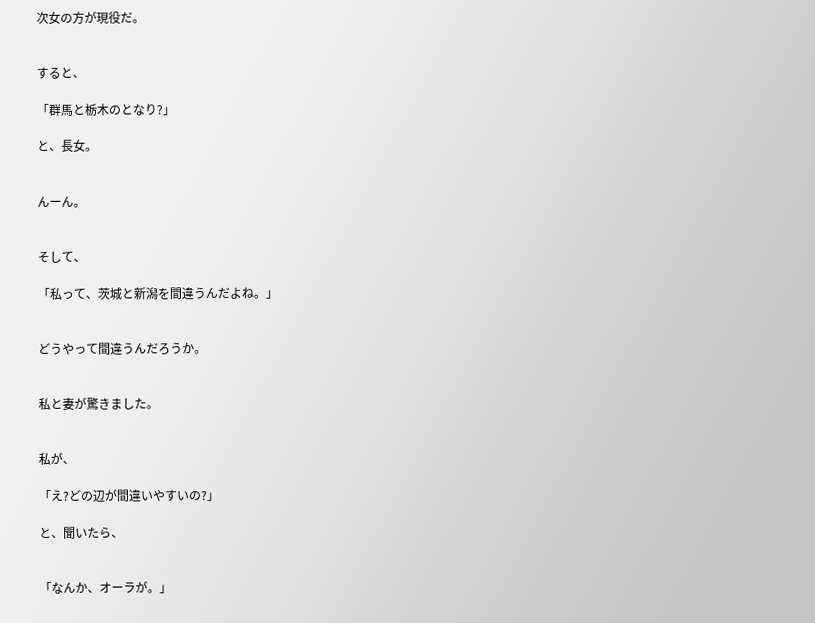次女の方が現役だ。


すると、

「群馬と栃木のとなり?」

と、長女。


んーん。


そして、

「私って、茨城と新潟を間違うんだよね。」


どうやって間違うんだろうか。


私と妻が驚きました。


私が、

「え?どの辺が間違いやすいの?」

と、聞いたら、


「なんか、オーラが。」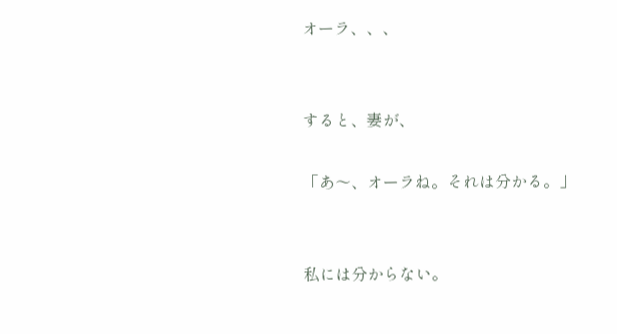オーラ、、、


すると、妻が、

「あ〜、オーラね。それは分かる。」


私には分からない。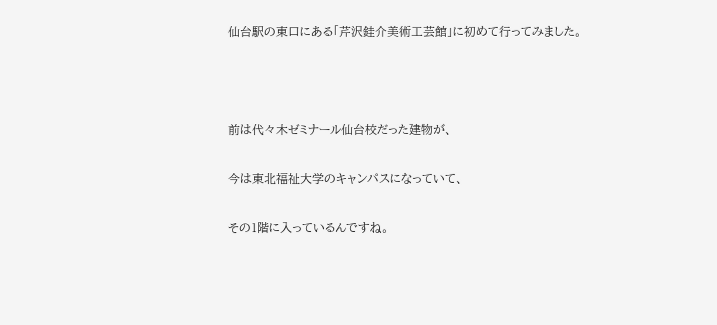仙台駅の東口にある「芹沢銈介美術工芸館」に初めて行ってみました。



前は代々木ゼミナール仙台校だった建物が、

今は東北福祉大学のキャンパスになっていて、

その1階に入っているんですね。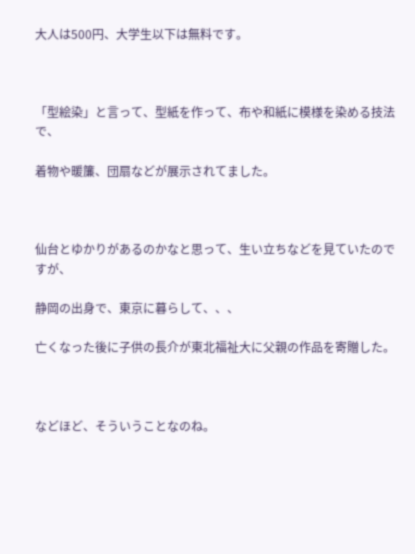大人は500円、大学生以下は無料です。



「型絵染」と言って、型紙を作って、布や和紙に模様を染める技法で、

着物や暖簾、団扇などが展示されてました。



仙台とゆかりがあるのかなと思って、生い立ちなどを見ていたのですが、

静岡の出身で、東京に暮らして、、、

亡くなった後に子供の長介が東北福祉大に父親の作品を寄贈した。



などほど、そういうことなのね。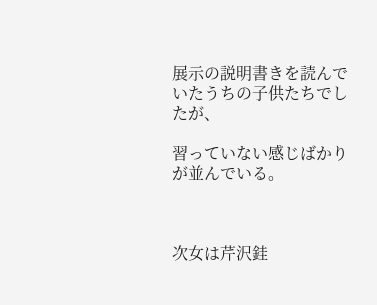展示の説明書きを読んでいたうちの子供たちでしたが、

習っていない感じばかりが並んでいる。



次女は芹沢銈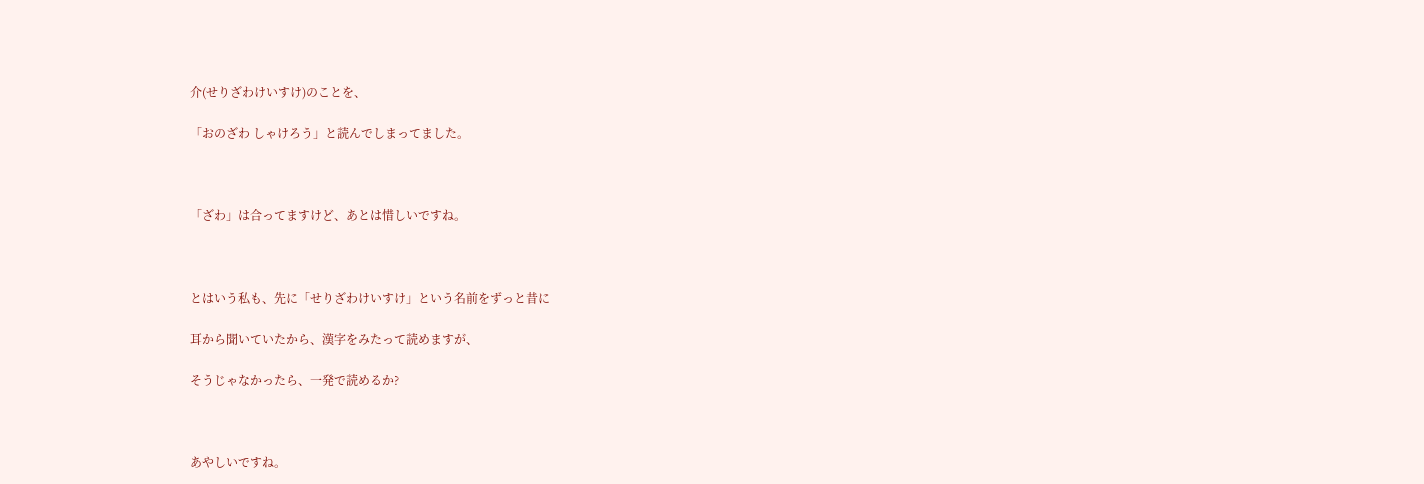介(せりざわけいすけ)のことを、

「おのざわ しゃけろう」と読んでしまってました。



「ざわ」は合ってますけど、あとは惜しいですね。



とはいう私も、先に「せりざわけいすけ」という名前をずっと昔に

耳から聞いていたから、漢字をみたって読めますが、

そうじゃなかったら、一発で読めるか?



あやしいですね。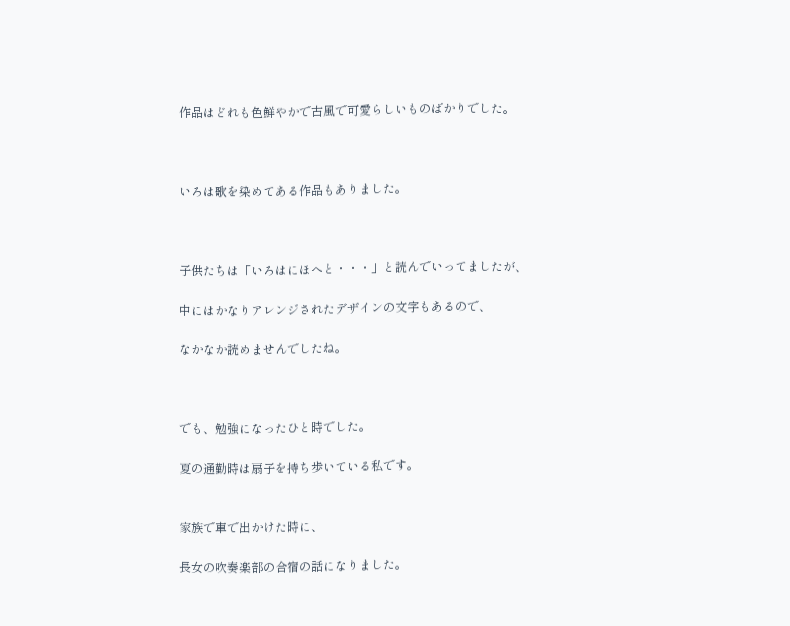作品はどれも色鮮やかで古風で可愛らしいものばかりでした。



いろは歌を染めてある作品もありました。



子供たちは「いろはにほへと・・・」と読んでいってましたが、

中にはかなりアレンジされたデザインの文字もあるので、

なかなか読めませんでしたね。



でも、勉強になったひと時でした。

夏の通勤時は扇子を持ち歩いている私です。


家族で車で出かけた時に、

長女の吹奏楽部の合宿の話になりました。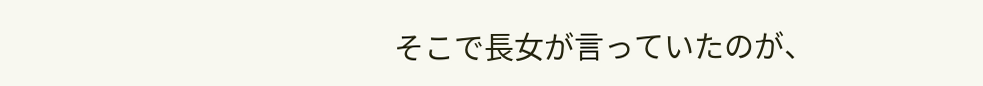そこで長女が言っていたのが、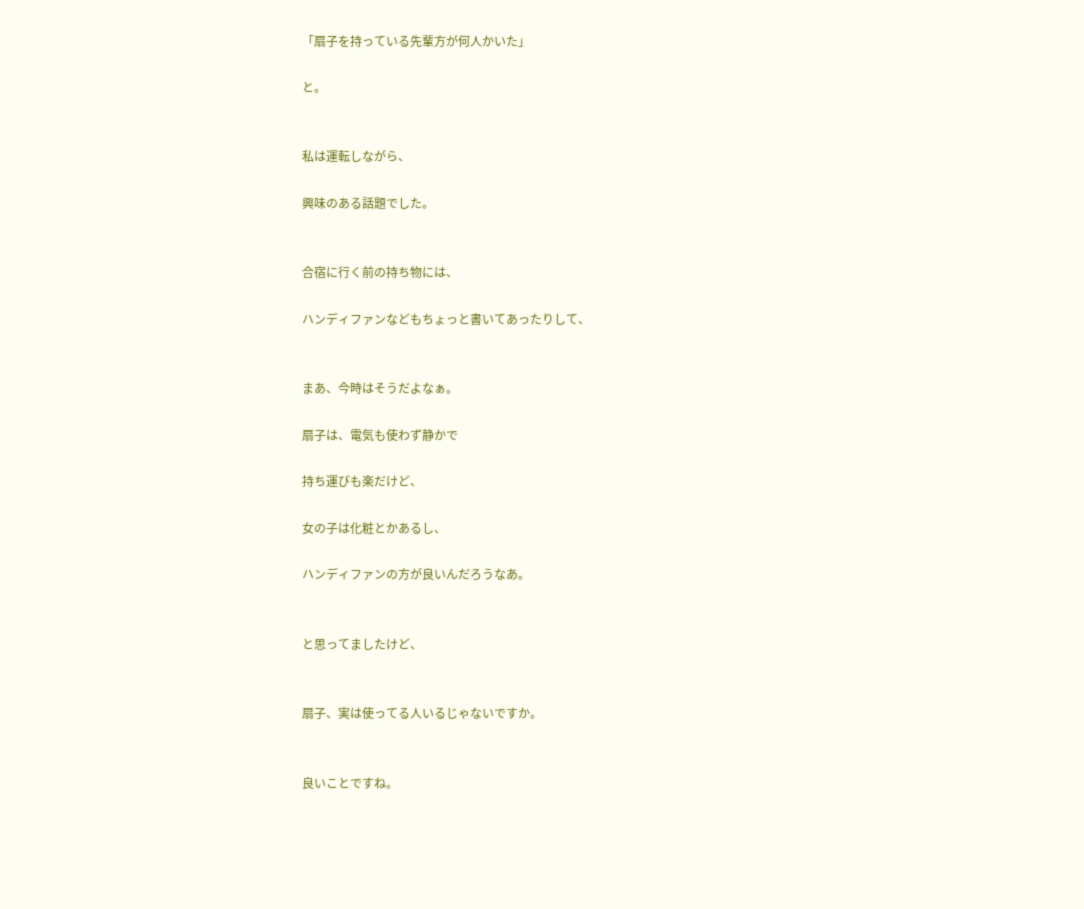「扇子を持っている先輩方が何人かいた」

と。


私は運転しながら、

興味のある話題でした。


合宿に行く前の持ち物には、

ハンディファンなどもちょっと書いてあったりして、


まあ、今時はそうだよなぁ。

扇子は、電気も使わず静かで

持ち運びも楽だけど、

女の子は化粧とかあるし、

ハンディファンの方が良いんだろうなあ。


と思ってましたけど、


扇子、実は使ってる人いるじゃないですか。


良いことですね。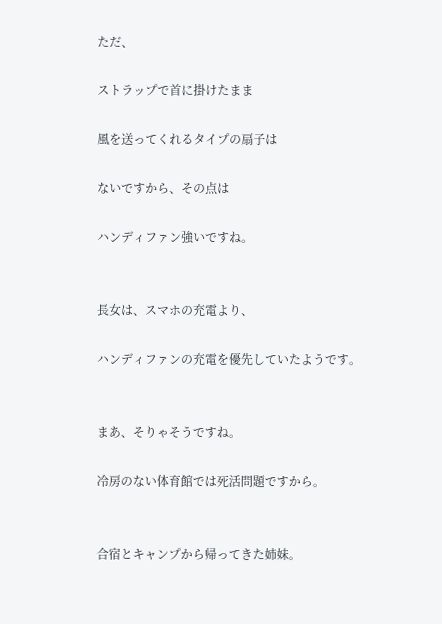ただ、

ストラップで首に掛けたまま

風を送ってくれるタイプの扇子は

ないですから、その点は

ハンディファン強いですね。


長女は、スマホの充電より、

ハンディファンの充電を優先していたようです。


まあ、そりゃそうですね。

冷房のない体育館では死活問題ですから。


合宿とキャンプから帰ってきた姉妹。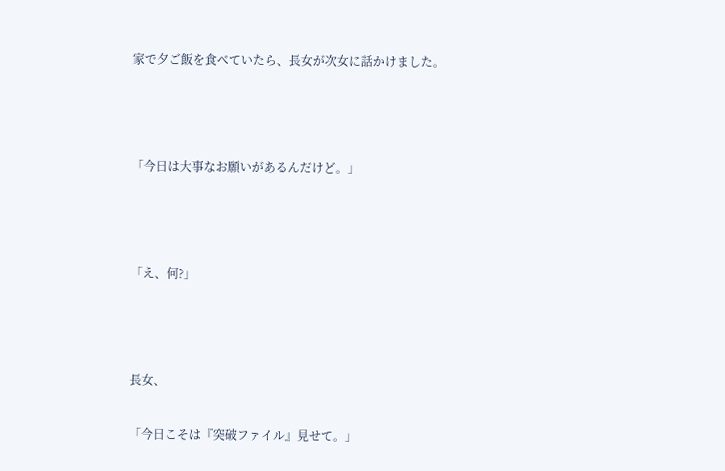家で夕ご飯を食べていたら、長女が次女に話かけました。



「今日は大事なお願いがあるんだけど。」



「え、何?」



長女、

「今日こそは『突破ファイル』見せて。」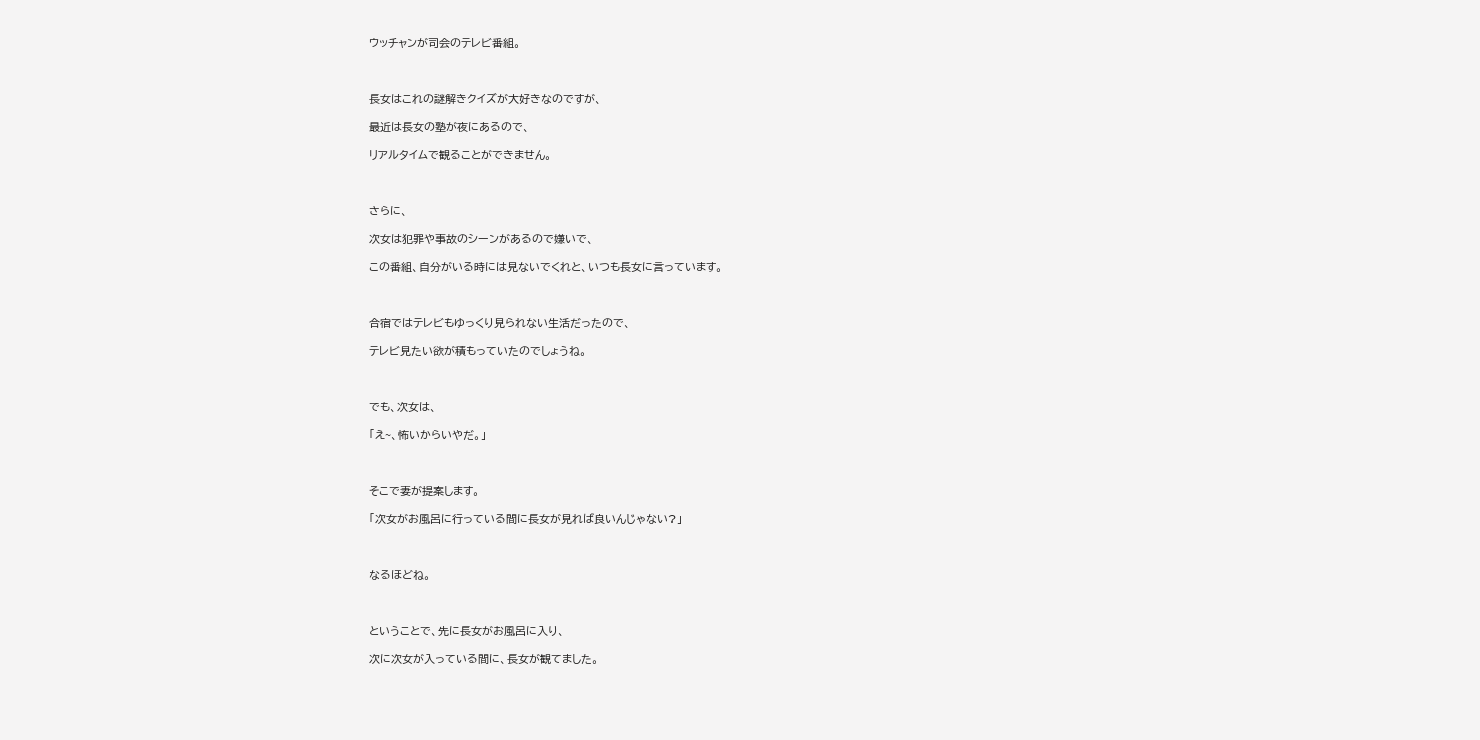ウッチャンが司会のテレビ番組。



長女はこれの謎解きクイズが大好きなのですが、

最近は長女の塾が夜にあるので、

リアルタイムで観ることができません。



さらに、

次女は犯罪や事故のシーンがあるので嫌いで、

この番組、自分がいる時には見ないでくれと、いつも長女に言っています。



合宿ではテレビもゆっくり見られない生活だったので、

テレビ見たい欲が積もっていたのでしょうね。



でも、次女は、

「え~、怖いからいやだ。」



そこで妻が提案します。

「次女がお風呂に行っている間に長女が見れば良いんじゃない?」



なるほどね。



ということで、先に長女がお風呂に入り、

次に次女が入っている間に、長女が観てました。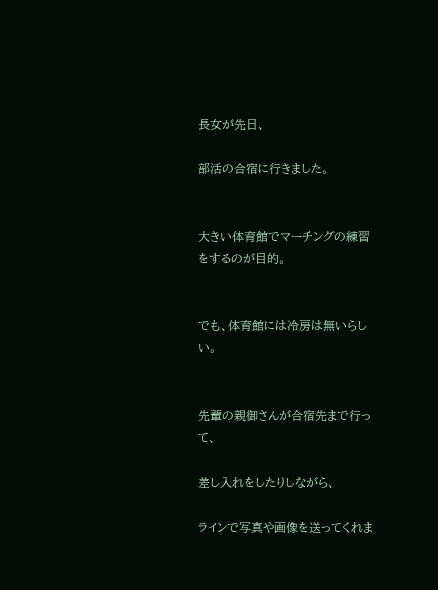長女が先日、

部活の合宿に行きました。


大きい体育館でマーチングの練習をするのが目的。


でも、体育館には冷房は無いらしい。


先輩の親御さんが合宿先まで行って、

差し入れをしたりしながら、

ラインで写真や画像を送ってくれま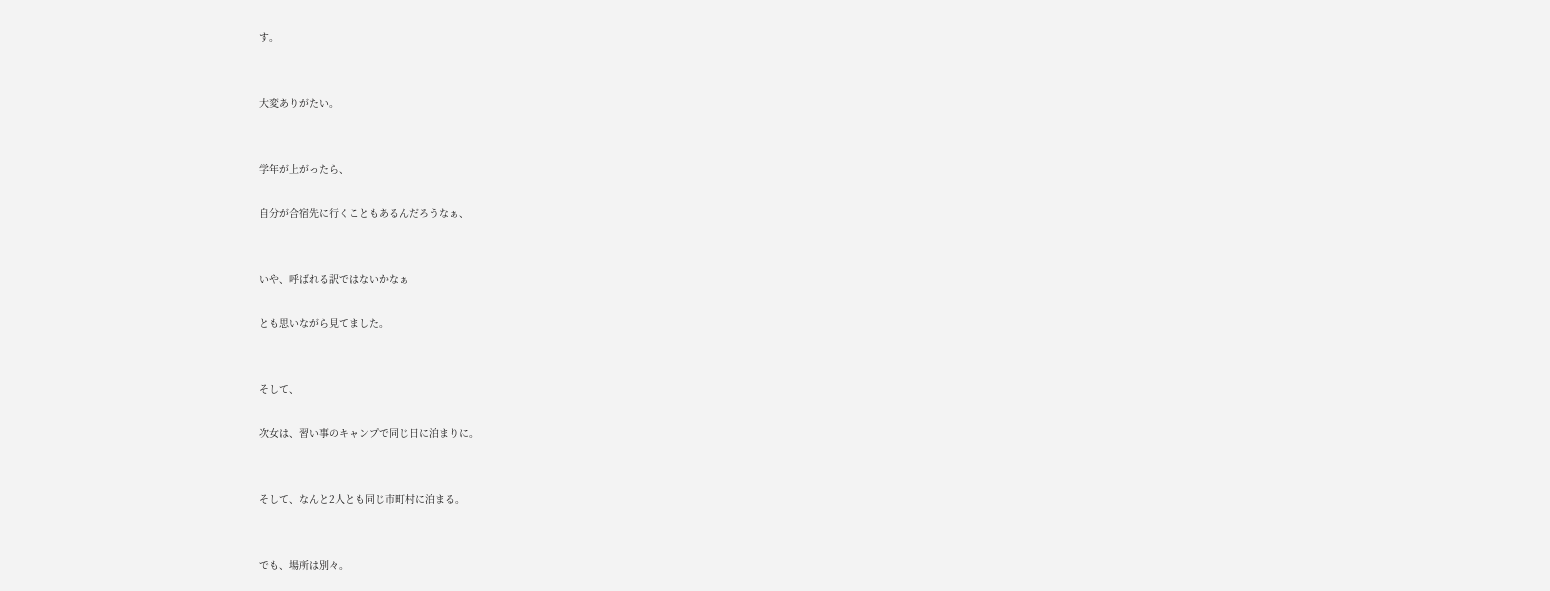す。


大変ありがたい。


学年が上がったら、

自分が合宿先に行くこともあるんだろうなぁ、


いや、呼ばれる訳ではないかなぁ

とも思いながら見てました。


そして、

次女は、習い事のキャンプで同じ日に泊まりに。


そして、なんと2人とも同じ市町村に泊まる。


でも、場所は別々。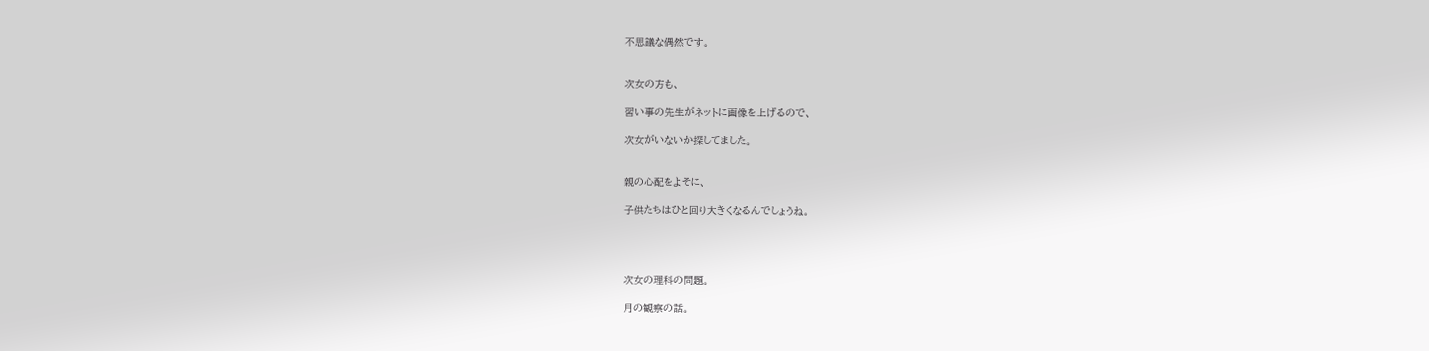不思議な偶然です。


次女の方も、

習い事の先生がネットに画像を上げるので、

次女がいないか探してました。


親の心配をよそに、

子供たちはひと回り大きくなるんでしょうね。




次女の理科の問題。

月の観察の話。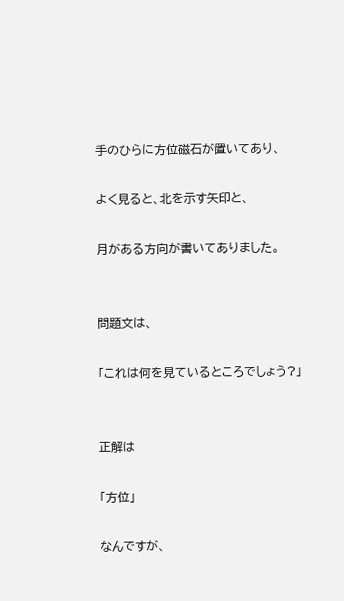手のひらに方位磁石が置いてあり、

よく見ると、北を示す矢印と、

月がある方向が書いてありました。


問題文は、

「これは何を見ているところでしょう?」


正解は

「方位」

なんですが、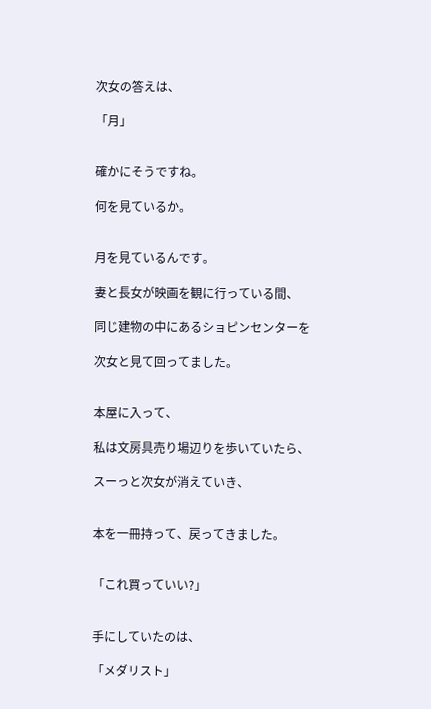次女の答えは、

「月」


確かにそうですね。

何を見ているか。


月を見ているんです。

妻と長女が映画を観に行っている間、

同じ建物の中にあるショピンセンターを

次女と見て回ってました。


本屋に入って、

私は文房具売り場辺りを歩いていたら、

スーっと次女が消えていき、


本を一冊持って、戻ってきました。


「これ買っていい?」


手にしていたのは、

「メダリスト」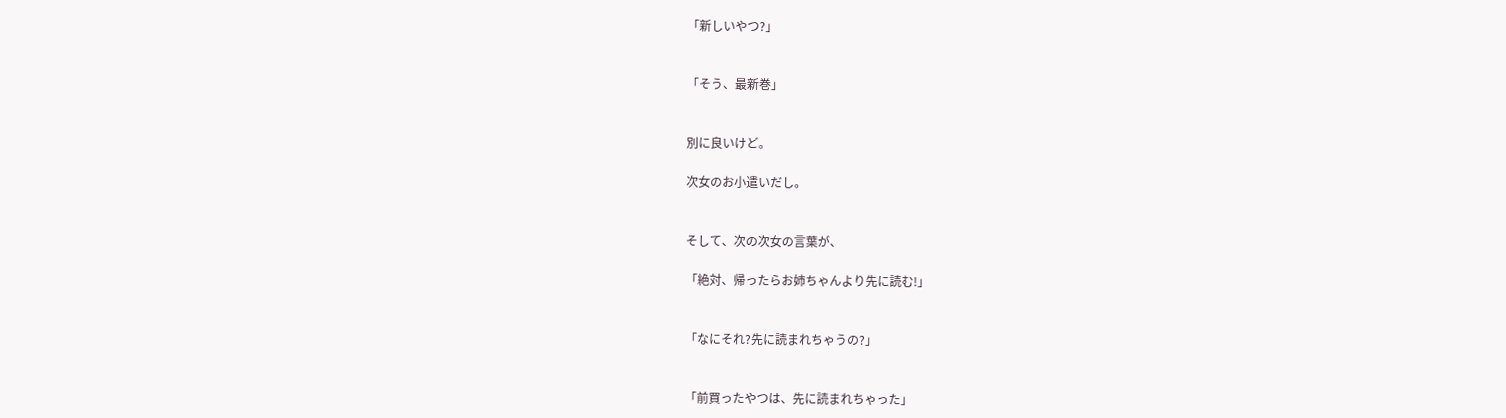「新しいやつ?」


「そう、最新巻」


別に良いけど。

次女のお小遣いだし。


そして、次の次女の言葉が、

「絶対、帰ったらお姉ちゃんより先に読む!」


「なにそれ?先に読まれちゃうの?」


「前買ったやつは、先に読まれちゃった」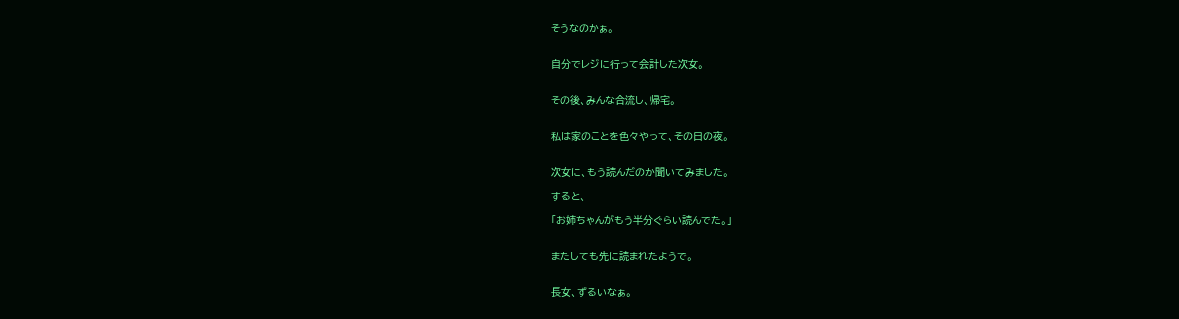そうなのかぁ。


自分でレジに行って会計した次女。


その後、みんな合流し、帰宅。


私は家のことを色々やって、その日の夜。


次女に、もう読んだのか聞いてみました。

すると、

「お姉ちゃんがもう半分ぐらい読んでた。」


またしても先に読まれたようで。


長女、ずるいなぁ。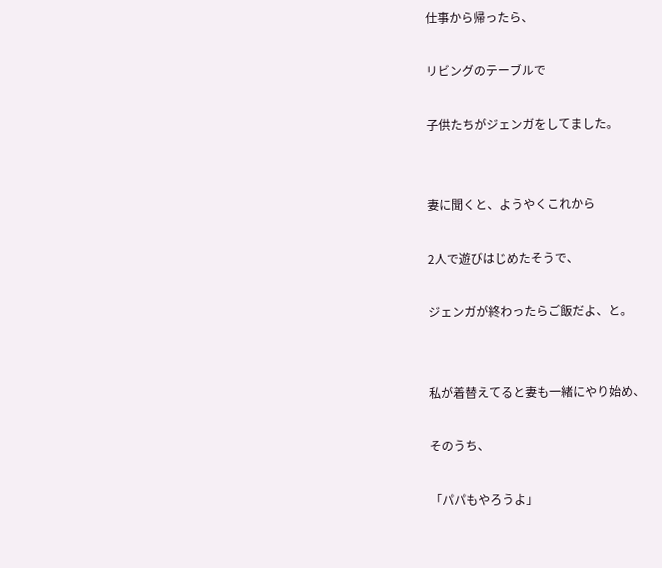仕事から帰ったら、

リビングのテーブルで

子供たちがジェンガをしてました。


妻に聞くと、ようやくこれから

2人で遊びはじめたそうで、

ジェンガが終わったらご飯だよ、と。


私が着替えてると妻も一緒にやり始め、

そのうち、

「パパもやろうよ」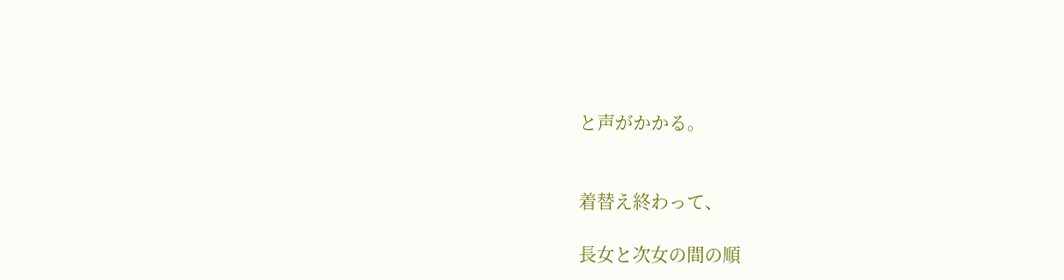と声がかかる。


着替え終わって、

長女と次女の間の順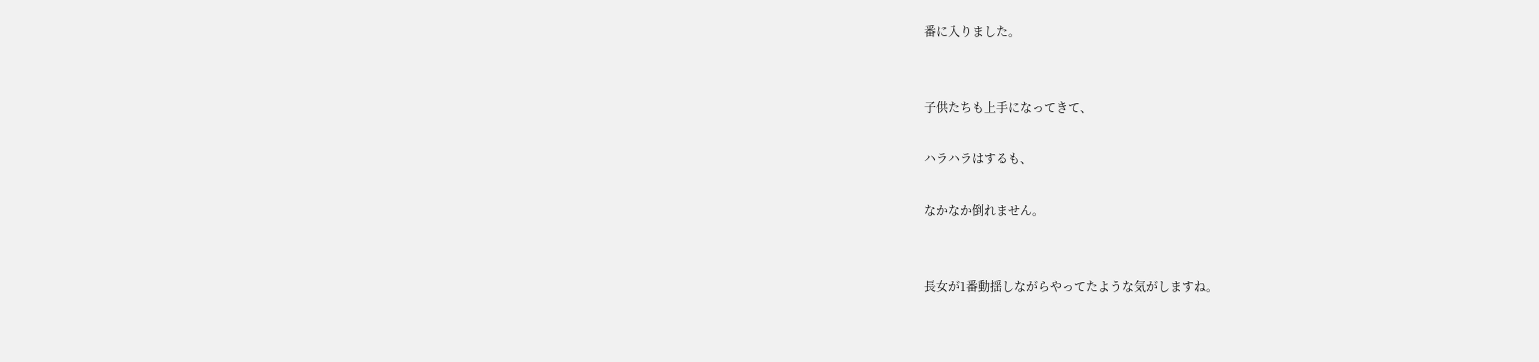番に入りました。


子供たちも上手になってきて、

ハラハラはするも、

なかなか倒れません。


長女が1番動揺しながらやってたような気がしますね。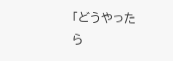「どうやったら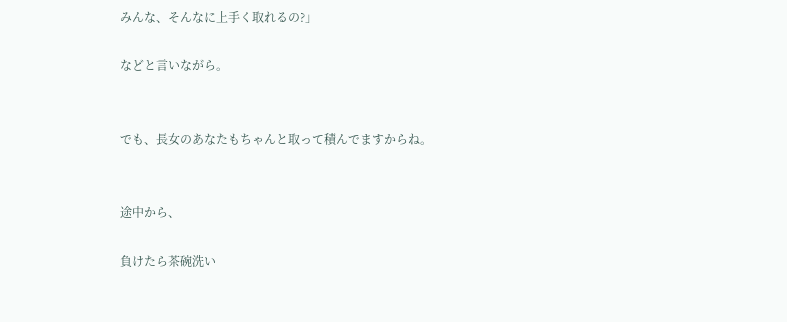みんな、そんなに上手く取れるの?」

などと言いながら。


でも、長女のあなたもちゃんと取って積んでますからね。


途中から、

負けたら茶碗洗い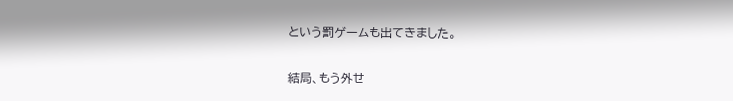という罰ゲームも出てきました。


結局、もう外せ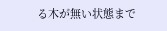る木が無い状態まで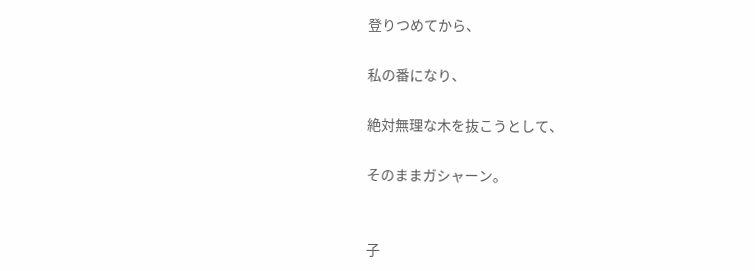登りつめてから、

私の番になり、

絶対無理な木を抜こうとして、

そのままガシャーン。


子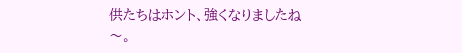供たちはホント、強くなりましたね〜。